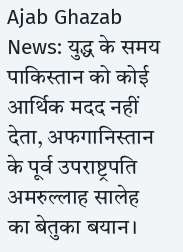Ajab Ghazab News: युद्ध के समय पाकिस्तान को कोई आर्थिक मदद नहीं देता, अफगानिस्तान के पूर्व उपराष्ट्रपति अमरुल्लाह सालेह का बेतुका बयान।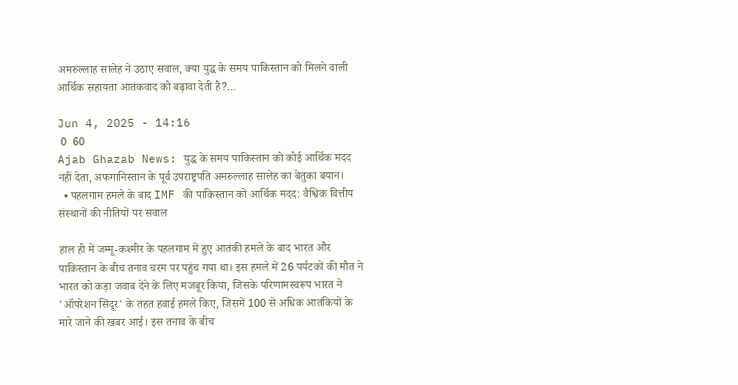अमरुल्लाह सालेह ने उठाए सवाल, क्या युद्ध के समय पाकिस्तान को मिलने वाली आर्थिक सहायता आतंकवाद को बढ़ावा देती है?...

Jun 4, 2025 - 14:16
 0  60
Ajab Ghazab News: युद्ध के समय पाकिस्तान को कोई आर्थिक मदद नहीं देता, अफगानिस्तान के पूर्व उपराष्ट्रपति अमरुल्लाह सालेह का बेतुका बयान।
  • पहलगाम हमले के बाद IMF की पाकिस्तान को आर्थिक मदद: वैश्विक वित्तीय संस्थानों की नीतियों पर सवाल

हाल ही में जम्मू-कश्मीर के पहलगाम में हुए आतंकी हमले के बाद भारत और पाकिस्तान के बीच तनाव चरम पर पहुंच गया था। इस हमले में 26 पर्यटकों की मौत ने भारत को कड़ा जवाब देने के लिए मजबूर किया, जिसके परिणामस्वरूप भारत ने 'ऑपरेशन सिंदूर' के तहत हवाई हमले किए, जिसमें 100 से अधिक आतंकियों के मारे जाने की खबर आई। इस तनाव के बीच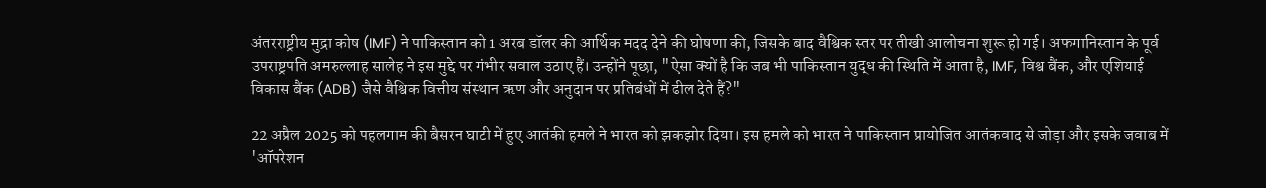अंतरराष्ट्रीय मुद्रा कोष (IMF) ने पाकिस्तान को 1 अरब डॉलर की आर्थिक मदद देने की घोषणा की, जिसके बाद वैश्विक स्तर पर तीखी आलोचना शुरू हो गई। अफगानिस्तान के पूर्व उपराष्ट्रपति अमरुल्लाह सालेह ने इस मुद्दे पर गंभीर सवाल उठाए हैं। उन्होंने पूछा, "ऐसा क्यों है कि जब भी पाकिस्तान युद्ध की स्थिति में आता है, IMF, विश्व बैंक, और एशियाई विकास बैंक (ADB) जैसे वैश्विक वित्तीय संस्थान ऋण और अनुदान पर प्रतिबंधों में ढील देते हैं?"

22 अप्रैल 2025 को पहलगाम की बैसरन घाटी में हुए आतंकी हमले ने भारत को झकझोर दिया। इस हमले को भारत ने पाकिस्तान प्रायोजित आतंकवाद से जोड़ा और इसके जवाब में 'ऑपरेशन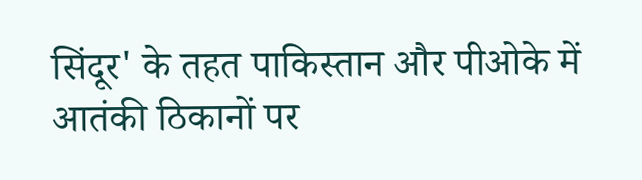सिंदूर' के तहत पाकिस्तान और पीओके में आतंकी ठिकानों पर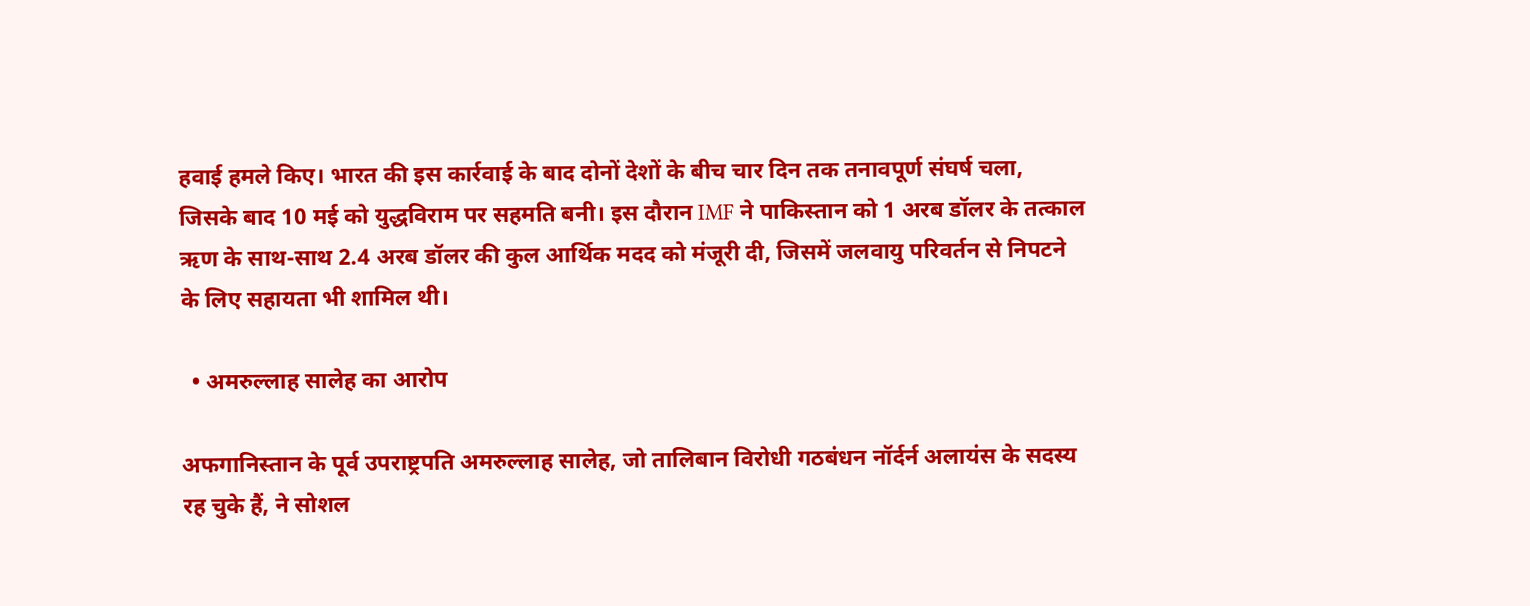हवाई हमले किए। भारत की इस कार्रवाई के बाद दोनों देशों के बीच चार दिन तक तनावपूर्ण संघर्ष चला, जिसके बाद 10 मई को युद्धविराम पर सहमति बनी। इस दौरान IMF ने पाकिस्तान को 1 अरब डॉलर के तत्काल ऋण के साथ-साथ 2.4 अरब डॉलर की कुल आर्थिक मदद को मंजूरी दी, जिसमें जलवायु परिवर्तन से निपटने के लिए सहायता भी शामिल थी।

  • अमरुल्लाह सालेह का आरोप

अफगानिस्तान के पूर्व उपराष्ट्रपति अमरुल्लाह सालेह, जो तालिबान विरोधी गठबंधन नॉर्दर्न अलायंस के सदस्य रह चुके हैं, ने सोशल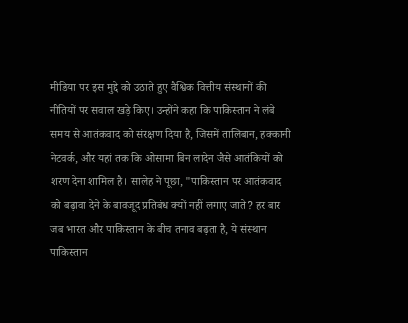मीडिया पर इस मुद्दे को उठाते हुए वैश्विक वित्तीय संस्थानों की नीतियों पर सवाल खड़े किए। उन्होंने कहा कि पाकिस्तान ने लंबे समय से आतंकवाद को संरक्षण दिया है, जिसमें तालिबान, हक्कानी नेटवर्क, और यहां तक कि ओसामा बिन लादेन जैसे आतंकियों को शरण देना शामिल है। सालेह ने पूछा, "पाकिस्तान पर आतंकवाद को बढ़ावा देने के बावजूद प्रतिबंध क्यों नहीं लगाए जाते? हर बार जब भारत और पाकिस्तान के बीच तनाव बढ़ता है, ये संस्थान पाकिस्तान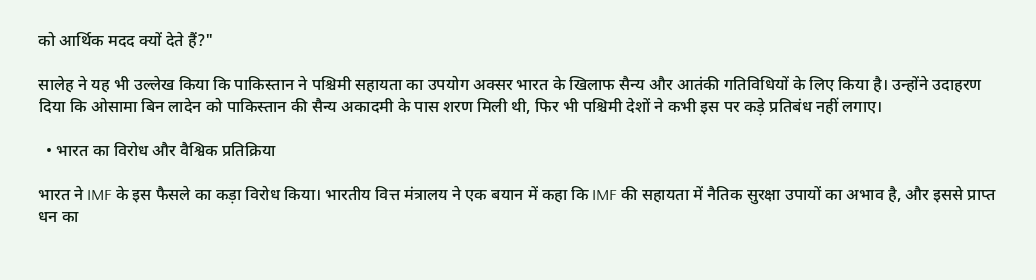को आर्थिक मदद क्यों देते हैं?"

सालेह ने यह भी उल्लेख किया कि पाकिस्तान ने पश्चिमी सहायता का उपयोग अक्सर भारत के खिलाफ सैन्य और आतंकी गतिविधियों के लिए किया है। उन्होंने उदाहरण दिया कि ओसामा बिन लादेन को पाकिस्तान की सैन्य अकादमी के पास शरण मिली थी, फिर भी पश्चिमी देशों ने कभी इस पर कड़े प्रतिबंध नहीं लगाए।

  • भारत का विरोध और वैश्विक प्रतिक्रिया

भारत ने IMF के इस फैसले का कड़ा विरोध किया। भारतीय वित्त मंत्रालय ने एक बयान में कहा कि IMF की सहायता में नैतिक सुरक्षा उपायों का अभाव है, और इससे प्राप्त धन का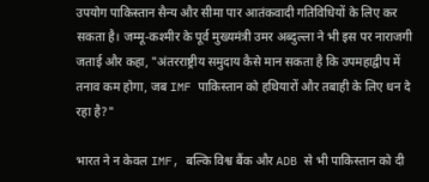उपयोग पाकिस्तान सैन्य और सीमा पार आतंकवादी गतिविधियों के लिए कर सकता है। जम्मू-कश्मीर के पूर्व मुख्यमंत्री उमर अब्दुल्ला ने भी इस पर नाराजगी जताई और कहा, "अंतरराष्ट्रीय समुदाय कैसे मान सकता है कि उपमहाद्वीप में तनाव कम होगा, जब IMF पाकिस्तान को हथियारों और तबाही के लिए धन दे रहा है?"

भारत ने न केवल IMF, बल्कि विश्व बैंक और ADB से भी पाकिस्तान को दी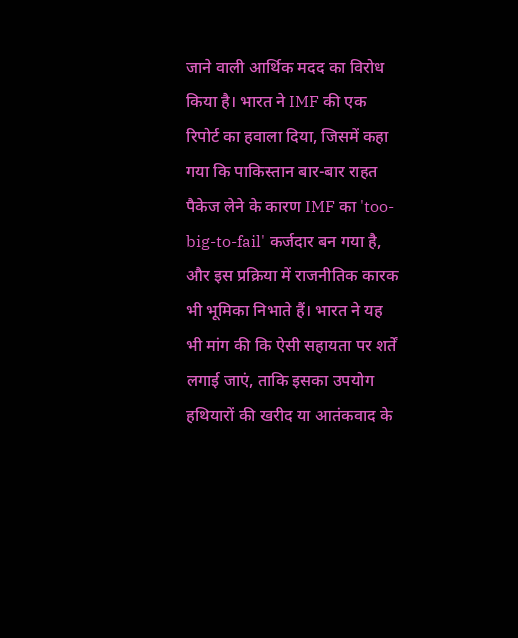जाने वाली आर्थिक मदद का विरोध किया है। भारत ने IMF की एक रिपोर्ट का हवाला दिया, जिसमें कहा गया कि पाकिस्तान बार-बार राहत पैकेज लेने के कारण IMF का 'too-big-to-fail' कर्जदार बन गया है, और इस प्रक्रिया में राजनीतिक कारक भी भूमिका निभाते हैं। भारत ने यह भी मांग की कि ऐसी सहायता पर शर्तें लगाई जाएं, ताकि इसका उपयोग हथियारों की खरीद या आतंकवाद के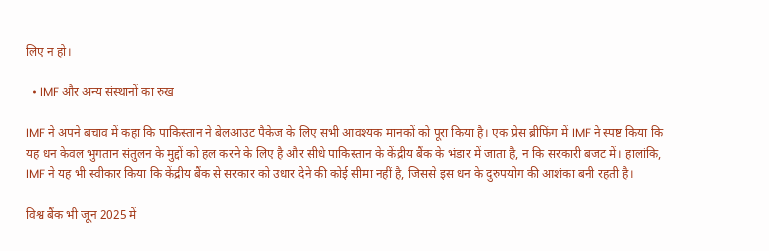लिए न हो।

  • IMF और अन्य संस्थानों का रुख

IMF ने अपने बचाव में कहा कि पाकिस्तान ने बेलआउट पैकेज के लिए सभी आवश्यक मानकों को पूरा किया है। एक प्रेस ब्रीफिंग में IMF ने स्पष्ट किया कि यह धन केवल भुगतान संतुलन के मुद्दों को हल करने के लिए है और सीधे पाकिस्तान के केंद्रीय बैंक के भंडार में जाता है, न कि सरकारी बजट में। हालांकि, IMF ने यह भी स्वीकार किया कि केंद्रीय बैंक से सरकार को उधार देने की कोई सीमा नहीं है, जिससे इस धन के दुरुपयोग की आशंका बनी रहती है।

विश्व बैंक भी जून 2025 में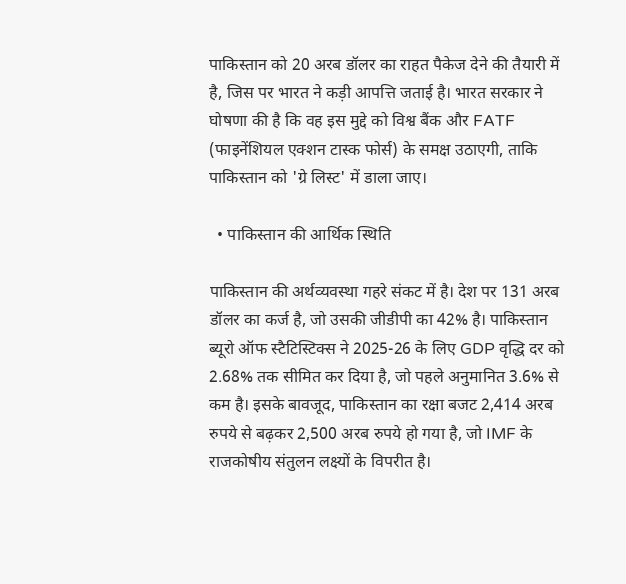पाकिस्तान को 20 अरब डॉलर का राहत पैकेज देने की तैयारी में है, जिस पर भारत ने कड़ी आपत्ति जताई है। भारत सरकार ने घोषणा की है कि वह इस मुद्दे को विश्व बैंक और FATF (फाइनेंशियल एक्शन टास्क फोर्स) के समक्ष उठाएगी, ताकि पाकिस्तान को 'ग्रे लिस्ट' में डाला जाए।

  • पाकिस्तान की आर्थिक स्थिति

पाकिस्तान की अर्थव्यवस्था गहरे संकट में है। देश पर 131 अरब डॉलर का कर्ज है, जो उसकी जीडीपी का 42% है। पाकिस्तान ब्यूरो ऑफ स्टैटिस्टिक्स ने 2025-26 के लिए GDP वृद्धि दर को 2.68% तक सीमित कर दिया है, जो पहले अनुमानित 3.6% से कम है। इसके बावजूद, पाकिस्तान का रक्षा बजट 2,414 अरब रुपये से बढ़कर 2,500 अरब रुपये हो गया है, जो IMF के राजकोषीय संतुलन लक्ष्यों के विपरीत है।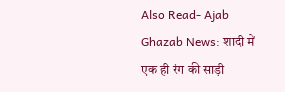Also Read- Ajab Ghazab News: शादी में एक ही रंग की साड़ी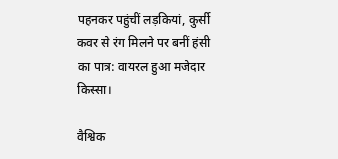पहनकर पहुंचीं लड़कियां, कुर्सी कवर से रंग मिलने पर बनीं हंसी का पात्र: वायरल हुआ मजेदार किस्सा।

वैश्विक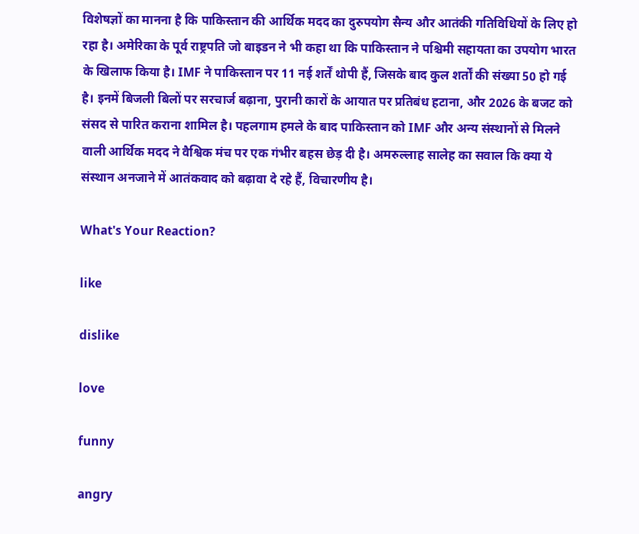विशेषज्ञों का मानना है कि पाकिस्तान की आर्थिक मदद का दुरुपयोग सैन्य और आतंकी गतिविधियों के लिए हो रहा है। अमेरिका के पूर्व राष्ट्रपति जो बाइडन ने भी कहा था कि पाकिस्तान ने पश्चिमी सहायता का उपयोग भारत के खिलाफ किया है। IMF ने पाकिस्तान पर 11 नई शर्तें थोपी हैं, जिसके बाद कुल शर्तों की संख्या 50 हो गई है। इनमें बिजली बिलों पर सरचार्ज बढ़ाना, पुरानी कारों के आयात पर प्रतिबंध हटाना, और 2026 के बजट को संसद से पारित कराना शामिल है। पहलगाम हमले के बाद पाकिस्तान को IMF और अन्य संस्थानों से मिलने वाली आर्थिक मदद ने वैश्विक मंच पर एक गंभीर बहस छेड़ दी है। अमरुल्लाह सालेह का सवाल कि क्या ये संस्थान अनजाने में आतंकवाद को बढ़ावा दे रहे हैं, विचारणीय है।

What's Your Reaction?

like

dislike

love

funny

angry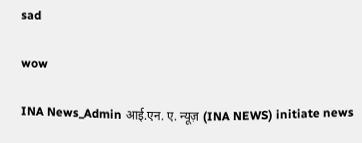sad

wow

INA News_Admin आई.एन. ए. न्यूज़ (INA NEWS) initiate news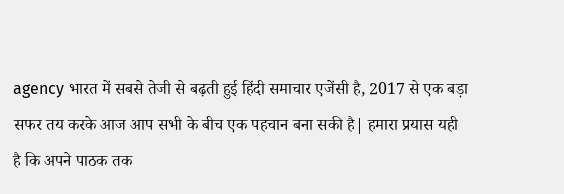agency भारत में सबसे तेजी से बढ़ती हुई हिंदी समाचार एजेंसी है, 2017 से एक बड़ा सफर तय करके आज आप सभी के बीच एक पहचान बना सकी है| हमारा प्रयास यही है कि अपने पाठक तक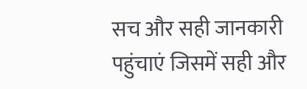सच और सही जानकारी पहुंचाएं जिसमें सही और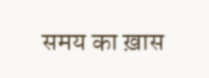समय का ख़ास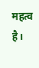महत्व है।